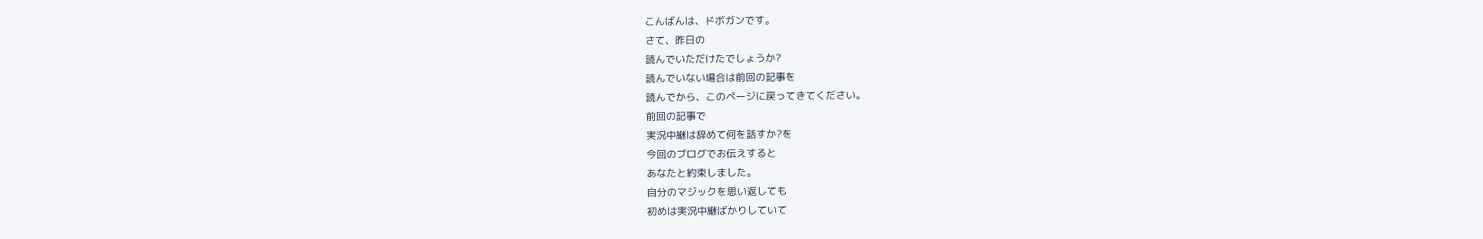こんばんは、ドボガンです。
さて、昨日の
読んでいただけたでしょうか?
読んでいない場合は前回の記事を
読んでから、このページに戻ってきてください。
前回の記事で
実況中継は辞めて何を話すか?を
今回のブログでお伝えすると
あなたと約束しました。
自分のマジックを思い返しても
初めは実況中継ばかりしていて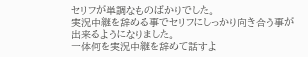セリフが単調なものばかりでした。
実況中継を辞める事でセリフにしっかり向き合う事が
出来るようになりました。
一体何を実況中継を辞めて話すよ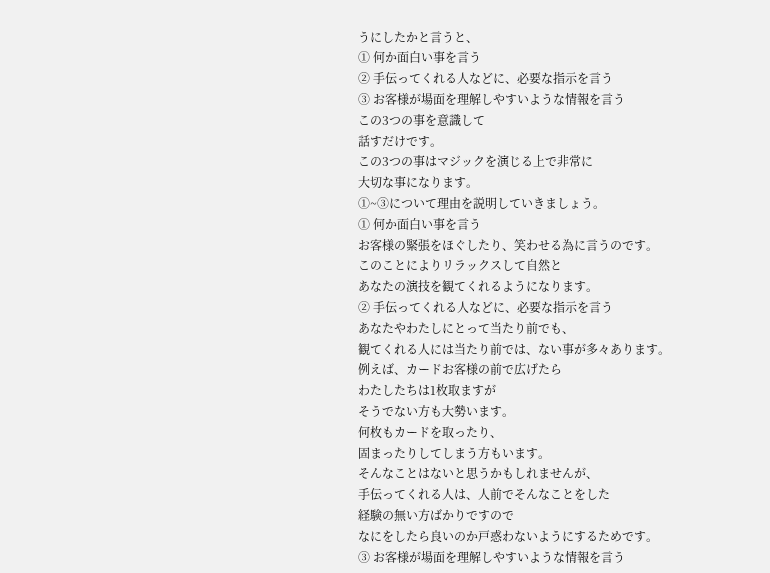うにしたかと言うと、
① 何か面白い事を言う
② 手伝ってくれる人などに、必要な指示を言う
③ お客様が場面を理解しやすいような情報を言う
この3つの事を意識して
話すだけです。
この3つの事はマジックを演じる上で非常に
大切な事になります。
①~③について理由を説明していきましょう。
① 何か面白い事を言う
お客様の緊張をほぐしたり、笑わせる為に言うのです。
このことによりリラックスして自然と
あなたの演技を観てくれるようになります。
② 手伝ってくれる人などに、必要な指示を言う
あなたやわたしにとって当たり前でも、
観てくれる人には当たり前では、ない事が多々あります。
例えば、カードお客様の前で広げたら
わたしたちは1枚取ますが
そうでない方も大勢います。
何枚もカードを取ったり、
固まったりしてしまう方もいます。
そんなことはないと思うかもしれませんが、
手伝ってくれる人は、人前でそんなことをした
経験の無い方ばかりですので
なにをしたら良いのか戸惑わないようにするためです。
③ お客様が場面を理解しやすいような情報を言う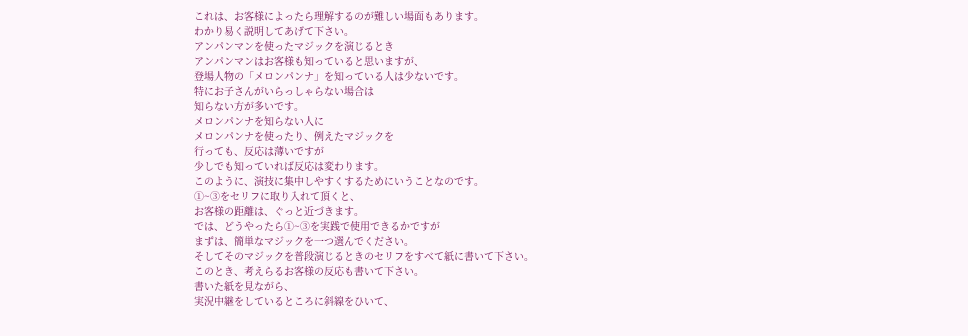これは、お客様によったら理解するのが難しい場面もあります。
わかり易く説明してあげて下さい。
アンパンマンを使ったマジックを演じるとき
アンパンマンはお客様も知っていると思いますが、
登場人物の「メロンパンナ」を知っている人は少ないです。
特にお子さんがいらっしゃらない場合は
知らない方が多いです。
メロンパンナを知らない人に
メロンパンナを使ったり、例えたマジックを
行っても、反応は薄いですが
少しでも知っていれば反応は変わります。
このように、演技に集中しやすくするためにいうことなのです。
①~③をセリフに取り入れて頂くと、
お客様の距離は、ぐっと近づきます。
では、どうやったら①~③を実践で使用できるかですが
まずは、簡単なマジックを一つ選んでください。
そしてそのマジックを普段演じるときのセリフをすべて紙に書いて下さい。
このとき、考えらるお客様の反応も書いて下さい。
書いた紙を見ながら、
実況中継をしているところに斜線をひいて、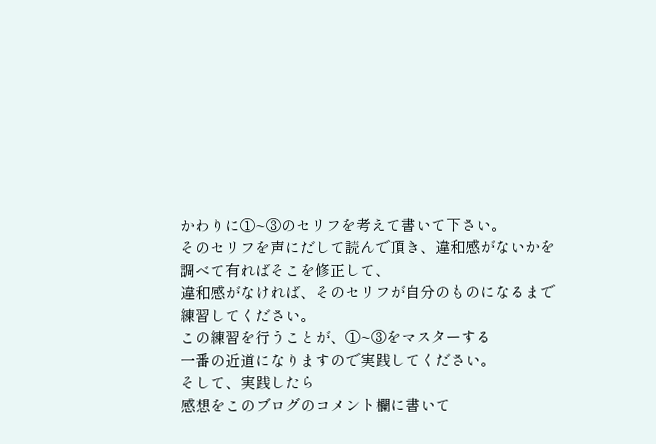かわりに①~③のセリフを考えて書いて下さい。
そのセリフを声にだして読んで頂き、違和感がないかを
調べて有ればそこを修正して、
違和感がなければ、そのセリフが自分のものになるまで
練習してください。
この練習を行うことが、①~③をマスターする
一番の近道になりますので実践してください。
そして、実践したら
感想をこのブログのコメント欄に書いて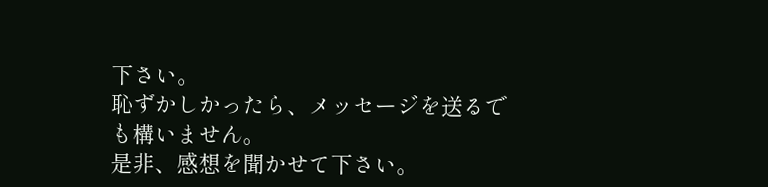下さい。
恥ずかしかったら、メッセージを送るでも構いません。
是非、感想を聞かせて下さい。